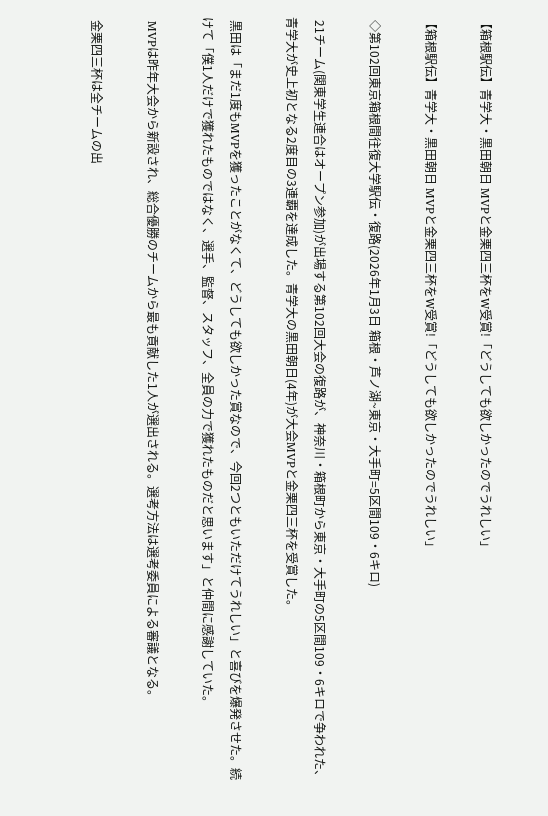【箱根駅伝】青学大・黒田朝日 MVPと金栗四三杯をW受賞!「どうしても欲しかったのでうれしい」

【箱根駅伝】青学大・黒田朝日 MVPと金栗四三杯をW受賞!「どうしても欲しかったのでうれしい」

 ◇第102回東京箱根間往復大学駅伝・復路(2026年1月3日 箱根・芦ノ湖~東京・大手町=5区間109・6キロ)

 21チーム(関東学生連合はオープン参加)が出場する第102回大会の復路が、神奈川・箱根町から東京・大手町の5区間109・6キロで争われた、青学大が史上初となる2度目の3連覇を達成した。青学大の黒田朝日(4年)が大会MVPと金栗四三杯を受賞した。

 黒田は「まだ1度もMVPを獲ったことがなくて、どうしても欲しかった賞なので、今回2つともいただけてうれしい」と喜びを爆発させた。続けて「僕1人だけで獲れたものではなく、選手、監督、スタッフ、全員の力で獲れたものだと思います」と仲間に感謝していた。

 MVPは昨年大会から新設され、総合優勝のチームから最も貢献した1人が選出される。選考方法は選考委員による審議となる。

 金栗四三杯は全チームの出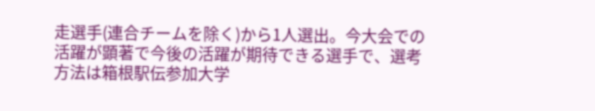走選手(連合チームを除く)から1人選出。今大会での活躍が顕著で今後の活躍が期待できる選手で、選考方法は箱根駅伝参加大学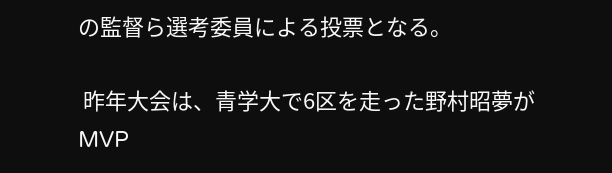の監督ら選考委員による投票となる。

 昨年大会は、青学大で6区を走った野村昭夢がMVP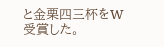と金栗四三杯をW受賞した。